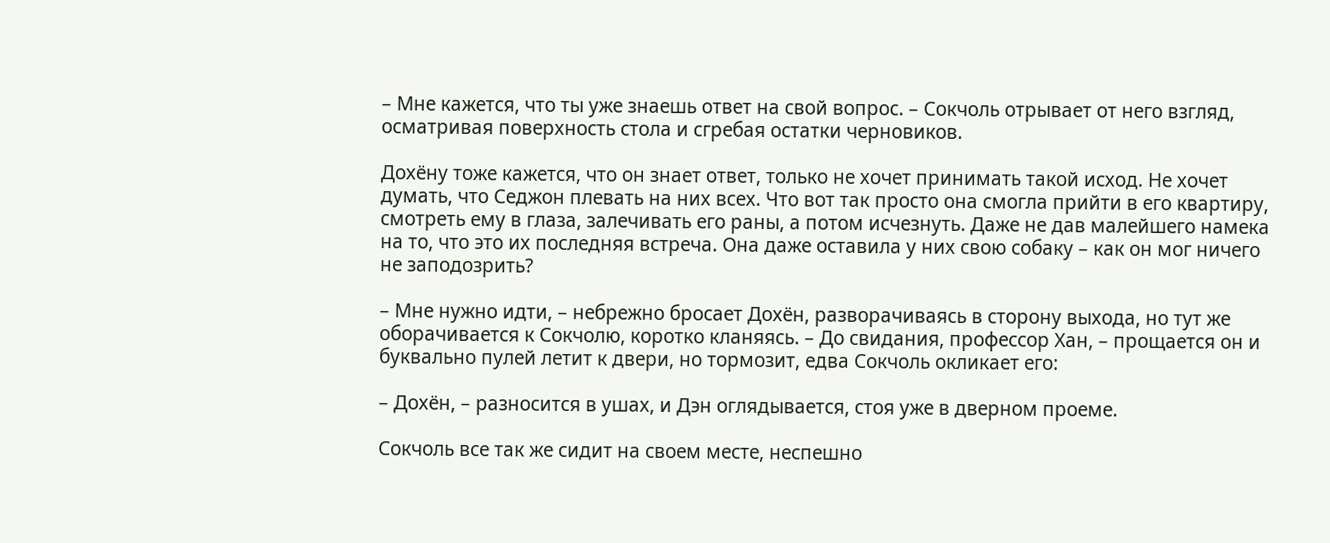– Мне кажется, что ты уже знаешь ответ на свой вопрос. – Сокчоль отрывает от него взгляд, осматривая поверхность стола и сгребая остатки черновиков.

Дохёну тоже кажется, что он знает ответ, только не хочет принимать такой исход. Не хочет думать, что Седжон плевать на них всех. Что вот так просто она смогла прийти в его квартиру, смотреть ему в глаза, залечивать его раны, а потом исчезнуть. Даже не дав малейшего намека на то, что это их последняя встреча. Она даже оставила у них свою собаку – как он мог ничего не заподозрить?

– Мне нужно идти, – небрежно бросает Дохён, разворачиваясь в сторону выхода, но тут же оборачивается к Сокчолю, коротко кланяясь. – До свидания, профессор Хан, – прощается он и буквально пулей летит к двери, но тормозит, едва Сокчоль окликает его:

– Дохён, – разносится в ушах, и Дэн оглядывается, стоя уже в дверном проеме.

Сокчоль все так же сидит на своем месте, неспешно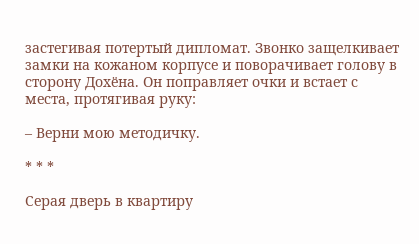застегивая потертый дипломат. Звонко защелкивает замки на кожаном корпусе и поворачивает голову в сторону Дохёна. Он поправляет очки и встает с места, протягивая руку:

– Верни мою методичку.

* * *

Серая дверь в квартиру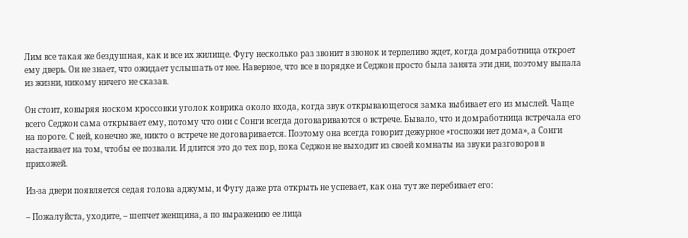Лим все такая же бездушная, как и все их жилище. Фугу несколько раз звонит в звонок и терпеливо ждет, когда домработница откроет ему дверь. Он не знает, что ожидает услышать от нее. Наверное, что все в порядке и Седжон просто была занята эти дни, поэтому выпала из жизни, никому ничего не сказав.

Он стоит, ковыряя носком кроссовки уголок коврика около входа, когда звук открывающегося замка выбивает его из мыслей. Чаще всего Седжон сама открывает ему, потому что они с Сонги всегда договариваются о встрече. Бывало, что и домработница встречала его на пороге. С ней, конечно же, никто о встрече не договаривается. Поэтому она всегда говорит дежурное «госпожи нет дома», а Сонги настаивает на том, чтобы ее позвали. И длится это до тех пор, пока Седжон не выходит из своей комнаты на звуки разговоров в прихожей.

Из-за двери появляется седая голова аджумы, и Фугу даже рта открыть не успевает, как она тут же перебивает его:

– Пожалуйста, уходите, – шепчет женщина, а по выражению ее лица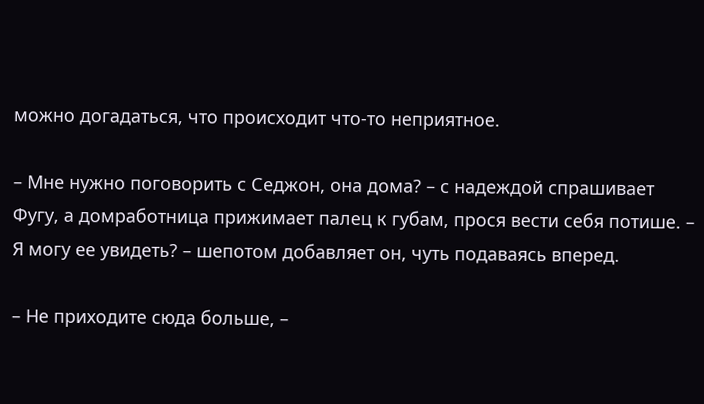можно догадаться, что происходит что-то неприятное.

– Мне нужно поговорить с Седжон, она дома? – с надеждой спрашивает Фугу, а домработница прижимает палец к губам, прося вести себя потише. – Я могу ее увидеть? – шепотом добавляет он, чуть подаваясь вперед.

– Не приходите сюда больше, –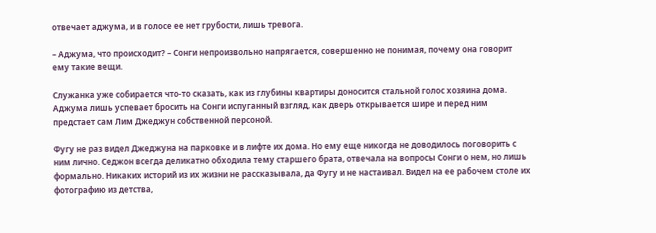отвечает аджума, и в голосе ее нет грубости, лишь тревога.

– Аджума, что происходит? – Сонги непроизвольно напрягается, совершенно не понимая, почему она говорит ему такие вещи.

Служанка уже собирается что-то сказать, как из глубины квартиры доносится стальной голос хозяина дома. Аджума лишь успевает бросить на Сонги испуганный взгляд, как дверь открывается шире и перед ним предстает сам Лим Джеджун собственной персоной.

Фугу не раз видел Джеджуна на парковке и в лифте их дома. Но ему еще никогда не доводилось поговорить с ним лично. Седжон всегда деликатно обходила тему старшего брата, отвечала на вопросы Сонги о нем, но лишь формально. Никаких историй из их жизни не рассказывала, да Фугу и не настаивал. Видел на ее рабочем столе их фотографию из детства,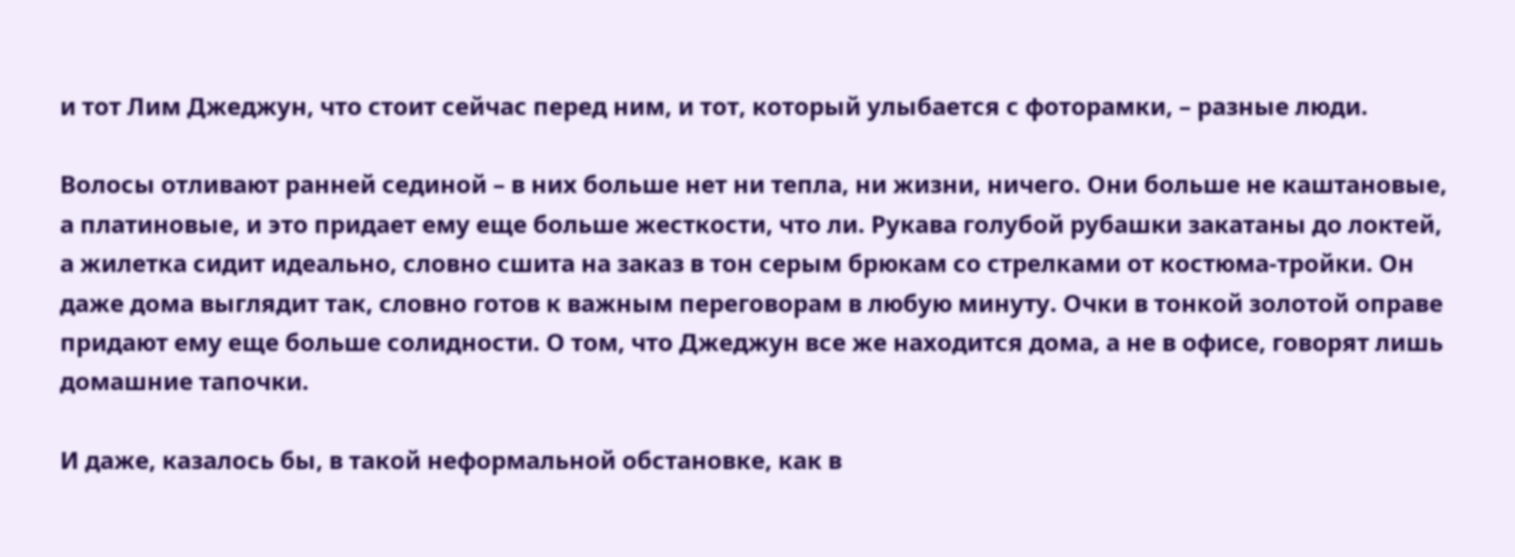и тот Лим Джеджун, что стоит сейчас перед ним, и тот, который улыбается с фоторамки, – разные люди.

Волосы отливают ранней сединой – в них больше нет ни тепла, ни жизни, ничего. Они больше не каштановые, а платиновые, и это придает ему еще больше жесткости, что ли. Рукава голубой рубашки закатаны до локтей, а жилетка сидит идеально, словно сшита на заказ в тон серым брюкам со стрелками от костюма-тройки. Он даже дома выглядит так, словно готов к важным переговорам в любую минуту. Очки в тонкой золотой оправе придают ему еще больше солидности. О том, что Джеджун все же находится дома, а не в офисе, говорят лишь домашние тапочки.

И даже, казалось бы, в такой неформальной обстановке, как в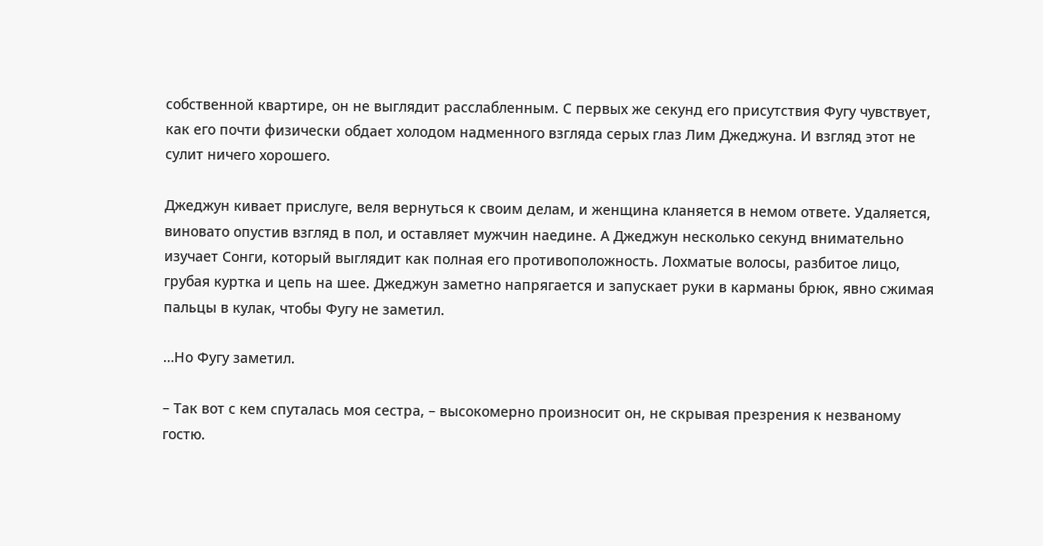собственной квартире, он не выглядит расслабленным. С первых же секунд его присутствия Фугу чувствует, как его почти физически обдает холодом надменного взгляда серых глаз Лим Джеджуна. И взгляд этот не сулит ничего хорошего.

Джеджун кивает прислуге, веля вернуться к своим делам, и женщина кланяется в немом ответе. Удаляется, виновато опустив взгляд в пол, и оставляет мужчин наедине. А Джеджун несколько секунд внимательно изучает Сонги, который выглядит как полная его противоположность. Лохматые волосы, разбитое лицо, грубая куртка и цепь на шее. Джеджун заметно напрягается и запускает руки в карманы брюк, явно сжимая пальцы в кулак, чтобы Фугу не заметил.

…Но Фугу заметил.

– Так вот с кем спуталась моя сестра, – высокомерно произносит он, не скрывая презрения к незваному гостю.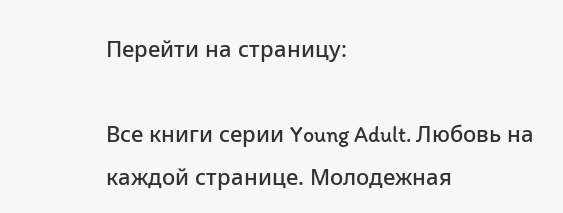Перейти на страницу:

Все книги серии Young Adult. Любовь на каждой странице. Молодежная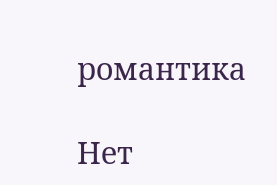романтика

Нет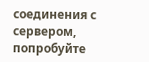соединения с сервером, попробуйте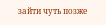зайти чуть позже